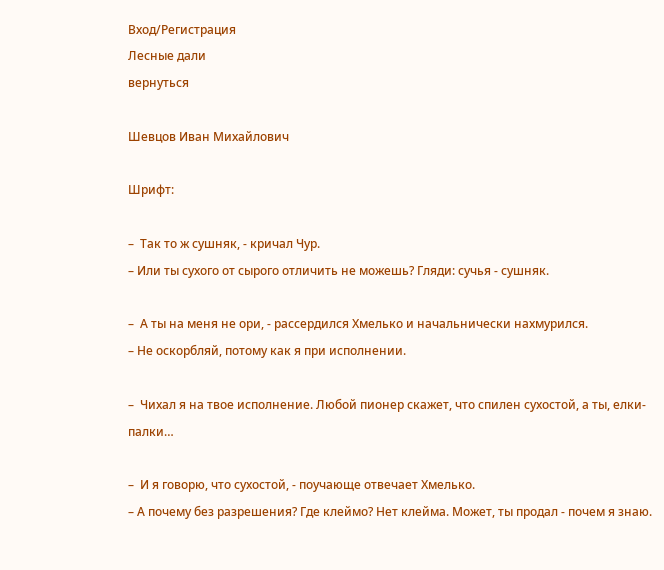Вход/Регистрация
Лесные дали
вернуться

Шевцов Иван Михайлович

Шрифт:

–  Так то ж сушняк, - кричал Чур.
– Или ты сухого от сырого отличить не можешь? Гляди: сучья - сушняк.

–  А ты на меня не ори, - рассердился Хмелько и начальнически нахмурился.
– Не оскорбляй, потому как я при исполнении.

–  Чихал я на твое исполнение. Любой пионер скажет, что спилен сухостой, а ты, елки-палки…

–  И я говорю, что сухостой, - поучающе отвечает Хмелько.
– А почему без разрешения? Где клеймо? Нет клейма. Может, ты продал - почем я знаю.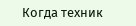Когда техник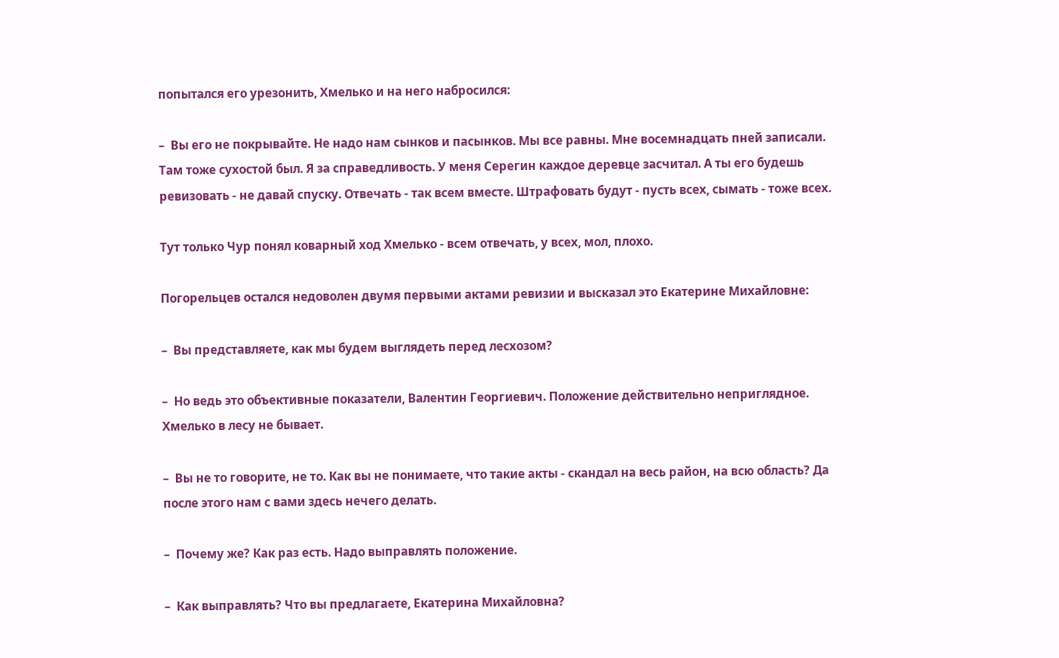попытался его урезонить, Хмелько и на него набросился:

–  Вы его не покрывайте. Не надо нам сынков и пасынков. Мы все равны. Мне восемнадцать пней записали. Там тоже сухостой был. Я за справедливость. У меня Серегин каждое деревце засчитал. А ты его будешь ревизовать - не давай спуску. Отвечать - так всем вместе. Штрафовать будут - пусть всех, сымать - тоже всех.

Тут только Чур понял коварный ход Хмелько - всем отвечать, у всех, мол, плохо.

Погорельцев остался недоволен двумя первыми актами ревизии и высказал это Екатерине Михайловне:

–  Вы представляете, как мы будем выглядеть перед лесхозом?

–  Но ведь это объективные показатели, Валентин Георгиевич. Положение действительно неприглядное. Хмелько в лесу не бывает.

–  Вы не то говорите, не то. Как вы не понимаете, что такие акты - скандал на весь район, на всю область? Да после этого нам с вами здесь нечего делать.

–  Почему же? Как раз есть. Надо выправлять положение.

–  Как выправлять? Что вы предлагаете, Екатерина Михайловна?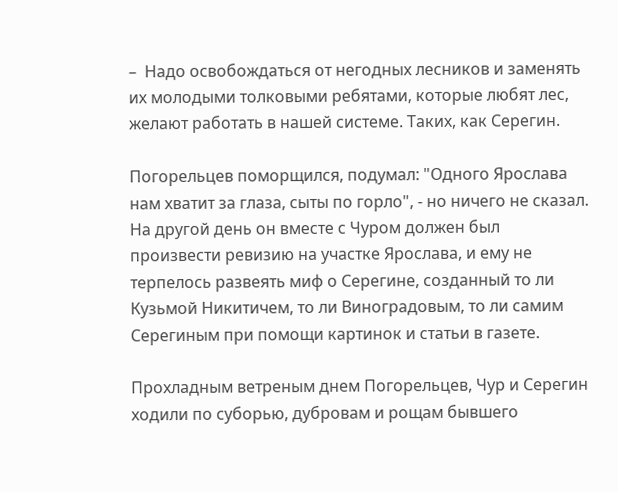–  Надо освобождаться от негодных лесников и заменять их молодыми толковыми ребятами, которые любят лес, желают работать в нашей системе. Таких, как Серегин.

Погорельцев поморщился, подумал: "Одного Ярослава нам хватит за глаза, сыты по горло", - но ничего не сказал. На другой день он вместе с Чуром должен был произвести ревизию на участке Ярослава, и ему не терпелось развеять миф о Серегине, созданный то ли Кузьмой Никитичем, то ли Виноградовым, то ли самим Серегиным при помощи картинок и статьи в газете.

Прохладным ветреным днем Погорельцев, Чур и Серегин ходили по суборью, дубровам и рощам бывшего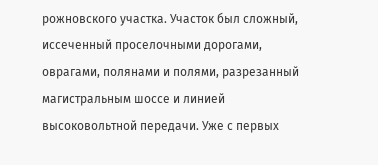рожновского участка. Участок был сложный, иссеченный проселочными дорогами, оврагами, полянами и полями, разрезанный магистральным шоссе и линией высоковольтной передачи. Уже с первых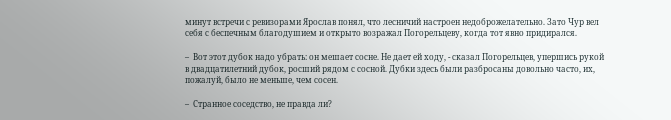минут встречи с ревизорами Ярослав понял, что лесничий настроен недоброжелательно. Зато Чур вел себя с беспечным благодушием и открыто возражал Погорельцеву, когда тот явно придирался.

–  Вот этот дубок надо убрать: он мешает сосне. Не дает ей ходу, - сказал Погорельцев, упершись рукой в двадцатилетний дубок, росший рядом с сосной. Дубки здесь были разбросаны довольно часто, их, пожалуй, было не меньше, чем сосен.

–  Странное соседство, не правда ли?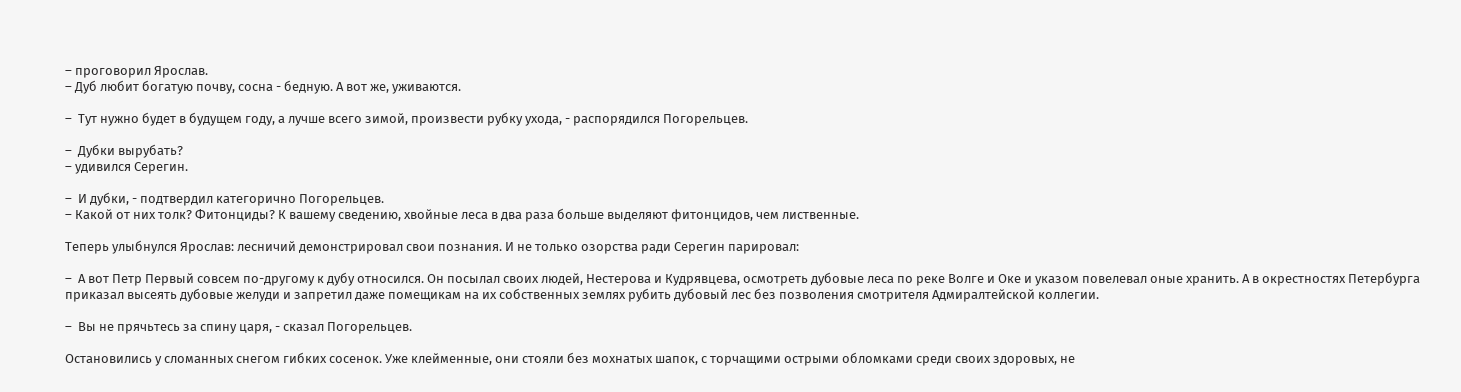– проговорил Ярослав.
– Дуб любит богатую почву, сосна - бедную. А вот же, уживаются.

–  Тут нужно будет в будущем году, а лучше всего зимой, произвести рубку ухода, - распорядился Погорельцев.

–  Дубки вырубать?
– удивился Серегин.

–  И дубки, - подтвердил категорично Погорельцев.
– Какой от них толк? Фитонциды? К вашему сведению, хвойные леса в два раза больше выделяют фитонцидов, чем лиственные.

Теперь улыбнулся Ярослав: лесничий демонстрировал свои познания. И не только озорства ради Серегин парировал:

–  А вот Петр Первый совсем по-другому к дубу относился. Он посылал своих людей, Нестерова и Кудрявцева, осмотреть дубовые леса по реке Волге и Оке и указом повелевал оные хранить. А в окрестностях Петербурга приказал высеять дубовые желуди и запретил даже помещикам на их собственных землях рубить дубовый лес без позволения смотрителя Адмиралтейской коллегии.

–  Вы не прячьтесь за спину царя, - сказал Погорельцев.

Остановились у сломанных снегом гибких сосенок. Уже клейменные, они стояли без мохнатых шапок, с торчащими острыми обломками среди своих здоровых, не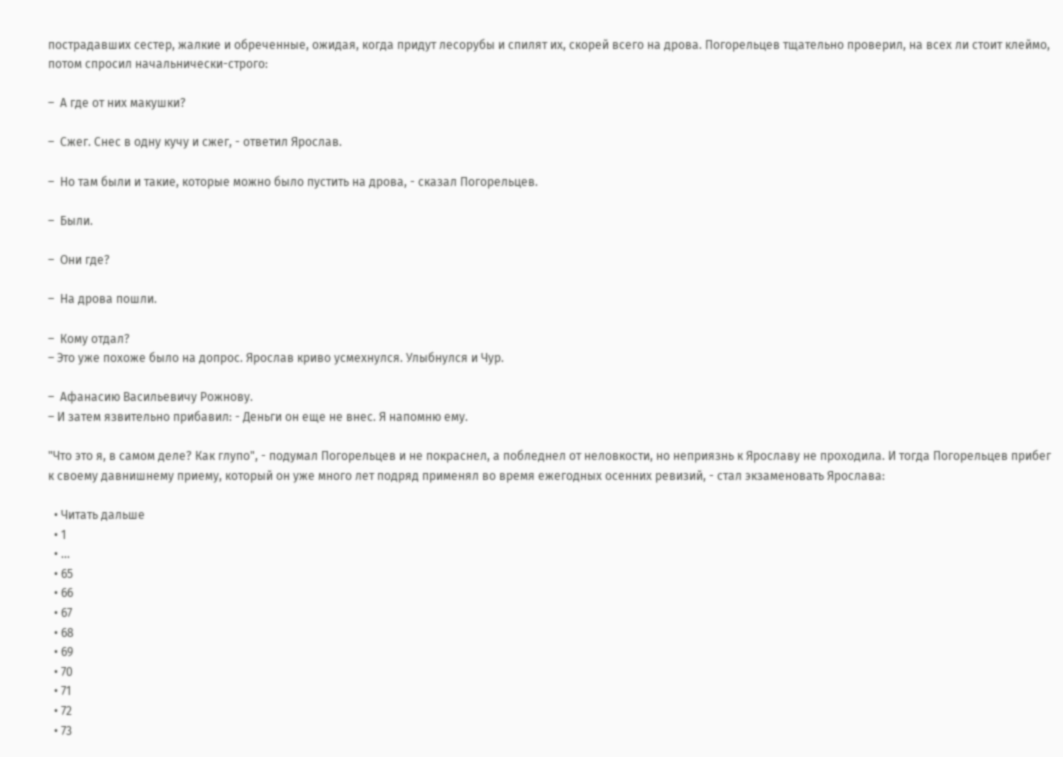пострадавших сестер, жалкие и обреченные, ожидая, когда придут лесорубы и спилят их, скорей всего на дрова. Погорельцев тщательно проверил, на всех ли стоит клеймо, потом спросил начальнически-строго:

–  А где от них макушки?

–  Сжег. Снес в одну кучу и сжег, - ответил Ярослав.

–  Но там были и такие, которые можно было пустить на дрова, - сказал Погорельцев.

–  Были.

–  Они где?

–  На дрова пошли.

–  Кому отдал?
– Это уже похоже было на допрос. Ярослав криво усмехнулся. Улыбнулся и Чур.

–  Афанасию Васильевичу Рожнову.
– И затем язвительно прибавил: - Деньги он еще не внес. Я напомню ему.

"Что это я, в самом деле? Как глупо", - подумал Погорельцев и не покраснел, а побледнел от неловкости, но неприязнь к Ярославу не проходила. И тогда Погорельцев прибег к своему давнишнему приему, который он уже много лет подряд применял во время ежегодных осенних ревизий, - стал экзаменовать Ярослава:

  • Читать дальше
  • 1
  • ...
  • 65
  • 66
  • 67
  • 68
  • 69
  • 70
  • 71
  • 72
  • 73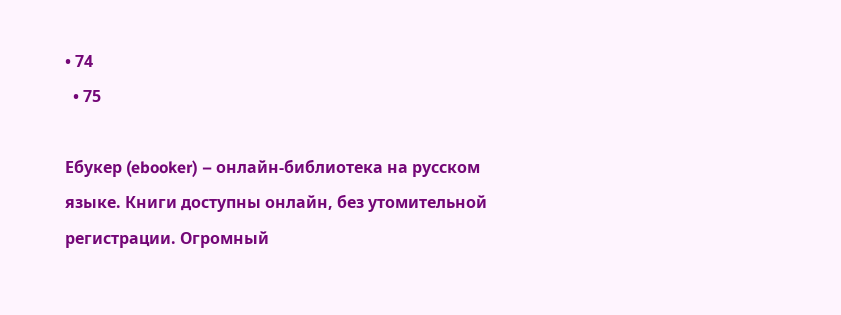• 74
  • 75

Ебукер (ebooker) – онлайн-библиотека на русском языке. Книги доступны онлайн, без утомительной регистрации. Огромный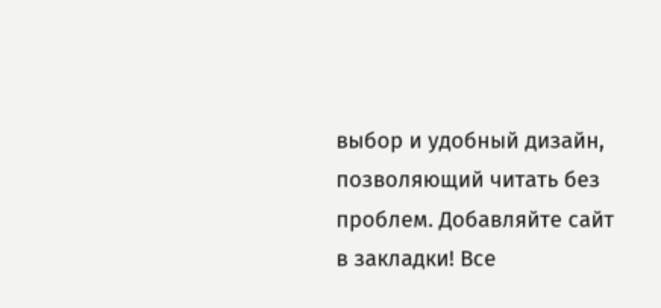выбор и удобный дизайн, позволяющий читать без проблем. Добавляйте сайт в закладки! Все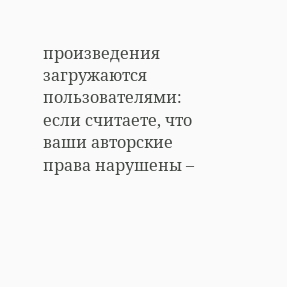произведения загружаются пользователями: если считаете, что ваши авторские права нарушены –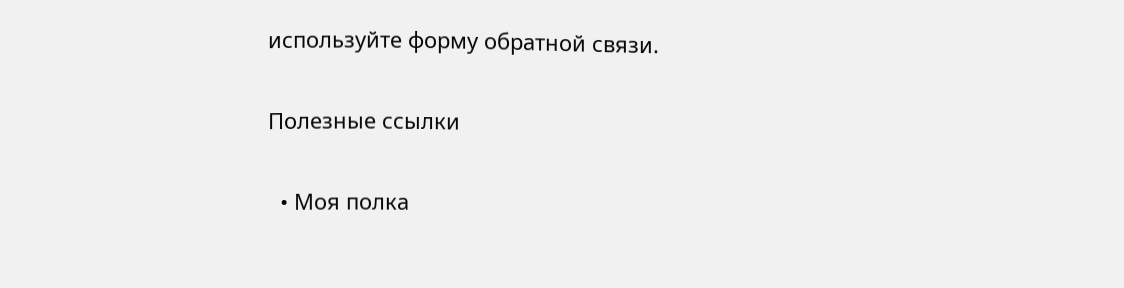используйте форму обратной связи.

Полезные ссылки

  • Моя полка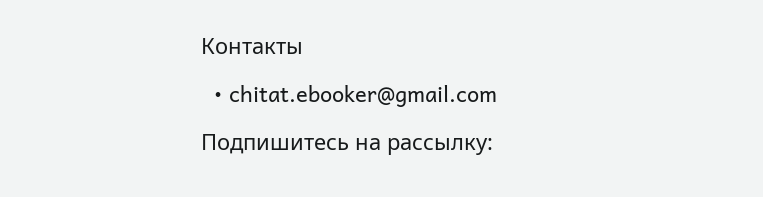Контакты

  • chitat.ebooker@gmail.com

Подпишитесь на рассылку: